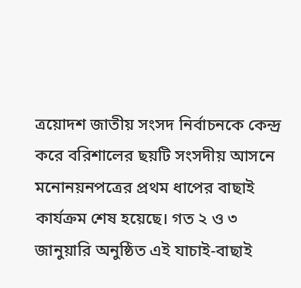ত্রয়োদশ জাতীয় সংসদ নির্বাচনকে কেন্দ্র করে বরিশালের ছয়টি সংসদীয় আসনে মনোনয়নপত্রের প্রথম ধাপের বাছাই কার্যক্রম শেষ হয়েছে। গত ২ ও ৩ জানুয়ারি অনুষ্ঠিত এই যাচাই-বাছাই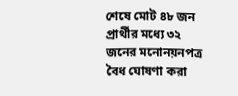শেষে মোট ৪৮ জন প্রার্থীর মধ্যে ৩২ জনের মনোনয়নপত্র বৈধ ঘোষণা করা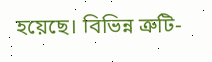হয়েছে। বিভিন্ন ত্রুটি-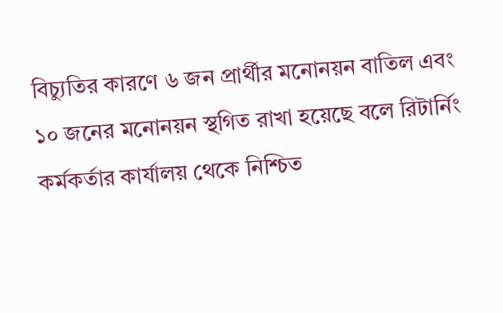বিচ্যুতির কারণে ৬ জন প্রার্থীর মনোনয়ন বাতিল এবং ১০ জনের মনোনয়ন স্থগিত রাখা হয়েছে বলে রিটার্নিং কর্মকর্তার কার্যালয় থেকে নিশ্চিত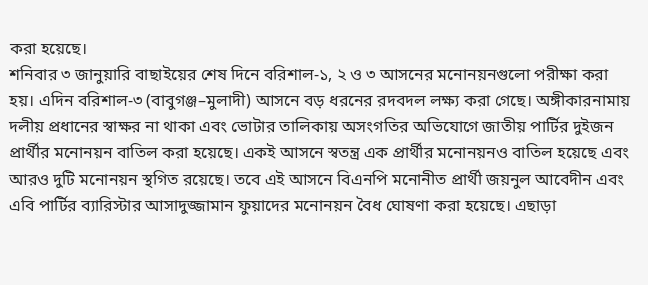করা হয়েছে।
শনিবার ৩ জানুয়ারি বাছাইয়ের শেষ দিনে বরিশাল-১, ২ ও ৩ আসনের মনোনয়নগুলো পরীক্ষা করা হয়। এদিন বরিশাল-৩ (বাবুগঞ্জ–মুলাদী) আসনে বড় ধরনের রদবদল লক্ষ্য করা গেছে। অঙ্গীকারনামায় দলীয় প্রধানের স্বাক্ষর না থাকা এবং ভোটার তালিকায় অসংগতির অভিযোগে জাতীয় পার্টির দুইজন প্রার্থীর মনোনয়ন বাতিল করা হয়েছে। একই আসনে স্বতন্ত্র এক প্রার্থীর মনোনয়নও বাতিল হয়েছে এবং আরও দুটি মনোনয়ন স্থগিত রয়েছে। তবে এই আসনে বিএনপি মনোনীত প্রার্থী জয়নুল আবেদীন এবং এবি পার্টির ব্যারিস্টার আসাদুজ্জামান ফুয়াদের মনোনয়ন বৈধ ঘোষণা করা হয়েছে। এছাড়া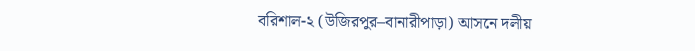বরিশাল-২ (উজিরপুর–বানারীপাড়া) আসনে দলীয়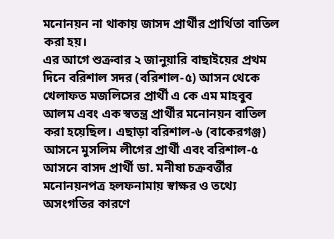মনোনয়ন না থাকায় জাসদ প্রার্থীর প্রার্থিতা বাতিল করা হয়।
এর আগে শুক্রবার ২ জানুয়ারি বাছাইয়ের প্রথম দিনে বরিশাল সদর (বরিশাল-৫) আসন থেকে খেলাফত মজলিসের প্রার্থী এ কে এম মাহবুব আলম এবং এক স্বতন্ত্র প্রার্থীর মনোনয়ন বাতিল করা হয়েছিল। এছাড়া বরিশাল-৬ (বাকেরগঞ্জ) আসনে মুসলিম লীগের প্রার্থী এবং বরিশাল-৫ আসনে বাসদ প্রার্থী ডা. মনীষা চক্রবর্ত্তীর মনোনয়নপত্র হলফনামায় স্বাক্ষর ও তথ্যে অসংগতির কারণে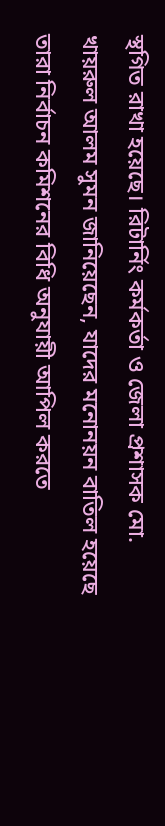স্থগিত রাখা হয়েছে। রিটার্নিং কর্মকর্তা ও জেলা প্রশাসক মো. খায়রুল আলম সুমন জানিয়েছেন, যাদের মনোনয়ন বাতিল হয়েছে তারা নির্বাচন কমিশনের বিধি অনুযায়ী আপিল করতে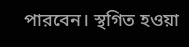পারবেন। স্থগিত হওয়া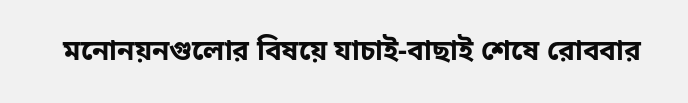মনোনয়নগুলোর বিষয়ে যাচাই-বাছাই শেষে রোববার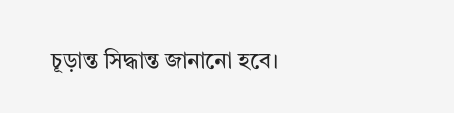চূড়ান্ত সিদ্ধান্ত জানানো হবে।